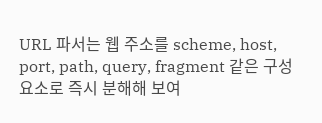URL 파서는 웹 주소를 scheme, host, port, path, query, fragment 같은 구성요소로 즉시 분해해 보여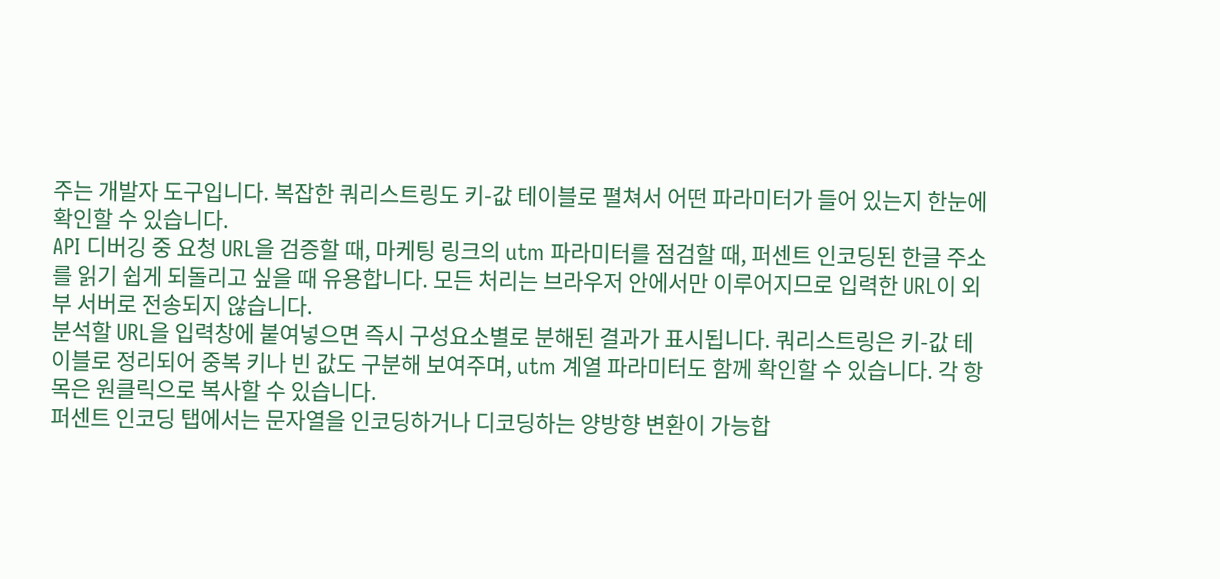주는 개발자 도구입니다. 복잡한 쿼리스트링도 키-값 테이블로 펼쳐서 어떤 파라미터가 들어 있는지 한눈에 확인할 수 있습니다.
API 디버깅 중 요청 URL을 검증할 때, 마케팅 링크의 utm 파라미터를 점검할 때, 퍼센트 인코딩된 한글 주소를 읽기 쉽게 되돌리고 싶을 때 유용합니다. 모든 처리는 브라우저 안에서만 이루어지므로 입력한 URL이 외부 서버로 전송되지 않습니다.
분석할 URL을 입력창에 붙여넣으면 즉시 구성요소별로 분해된 결과가 표시됩니다. 쿼리스트링은 키-값 테이블로 정리되어 중복 키나 빈 값도 구분해 보여주며, utm 계열 파라미터도 함께 확인할 수 있습니다. 각 항목은 원클릭으로 복사할 수 있습니다.
퍼센트 인코딩 탭에서는 문자열을 인코딩하거나 디코딩하는 양방향 변환이 가능합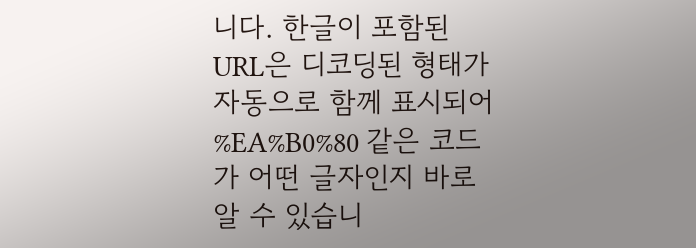니다. 한글이 포함된 URL은 디코딩된 형태가 자동으로 함께 표시되어 %EA%B0%80 같은 코드가 어떤 글자인지 바로 알 수 있습니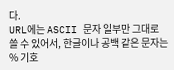다.
URL에는 ASCII 문자 일부만 그대로 쓸 수 있어서, 한글이나 공백 같은 문자는 % 기호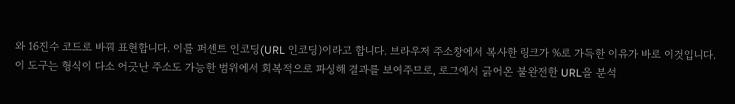와 16진수 코드로 바꿔 표현합니다. 이를 퍼센트 인코딩(URL 인코딩)이라고 합니다. 브라우저 주소창에서 복사한 링크가 %로 가득한 이유가 바로 이것입니다.
이 도구는 형식이 다소 어긋난 주소도 가능한 범위에서 회복적으로 파싱해 결과를 보여주므로, 로그에서 긁어온 불완전한 URL을 분석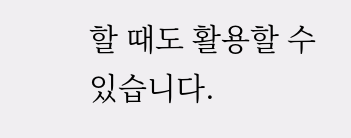할 때도 활용할 수 있습니다.